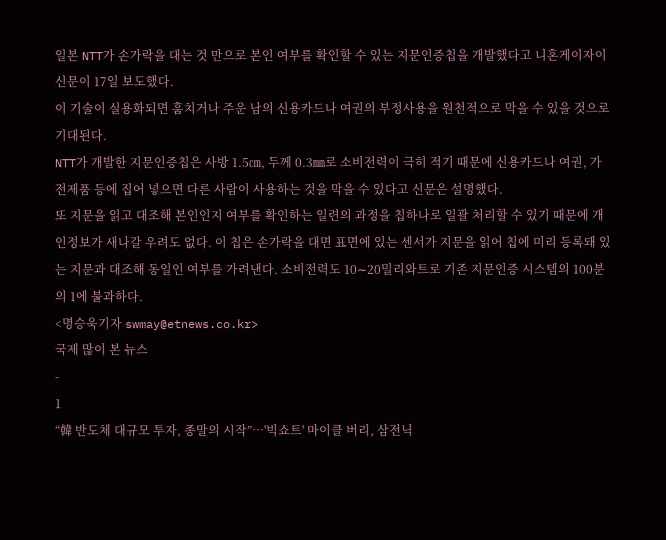일본 NTT가 손가락을 대는 것 만으로 본인 여부를 확인할 수 있는 지문인증칩을 개발했다고 니혼게이자이신문이 17일 보도했다.
이 기술이 실용화되면 훔치거나 주운 남의 신용카드나 여권의 부정사용을 원천적으로 막을 수 있을 것으로 기대된다.
NTT가 개발한 지문인증칩은 사방 1.5㎝, 두께 0.3㎜로 소비전력이 극히 적기 때문에 신용카드나 여권, 가전제품 등에 집어 넣으면 다른 사람이 사용하는 것을 막을 수 있다고 신문은 설명했다.
또 지문을 읽고 대조해 본인인지 여부를 확인하는 일련의 과정을 칩하나로 일괄 처리할 수 있기 때문에 개인정보가 새나갈 우려도 없다. 이 칩은 손가락을 대면 표면에 있는 센서가 지문을 읽어 칩에 미리 등록돼 있는 지문과 대조해 동일인 여부를 가려낸다. 소비전력도 10∼20밀리와트로 기존 지문인증 시스템의 100분의 1에 불과하다.
<명승욱기자 swmay@etnews.co.kr>
국제 많이 본 뉴스
-
1
“韓 반도체 대규모 투자, 종말의 시작”…'빅쇼트' 마이클 버리, 삼전닉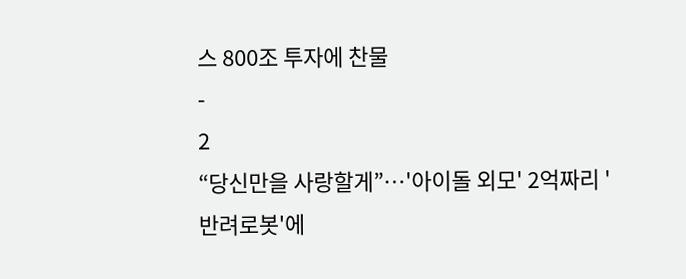스 800조 투자에 찬물
-
2
“당신만을 사랑할게”…'아이돌 외모' 2억짜리 '반려로봇'에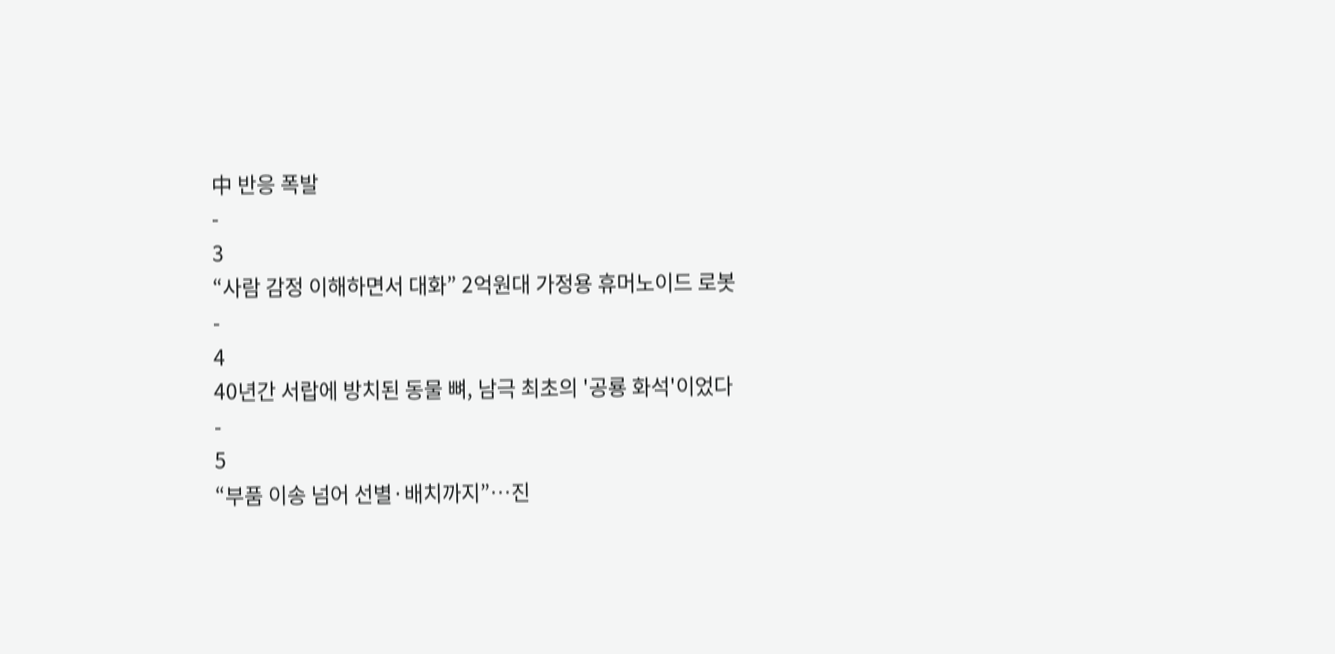中 반응 폭발
-
3
“사람 감정 이해하면서 대화” 2억원대 가정용 휴머노이드 로봇
-
4
40년간 서랍에 방치된 동물 뼈, 남극 최초의 '공룡 화석'이었다
-
5
“부품 이송 넘어 선별·배치까지”…진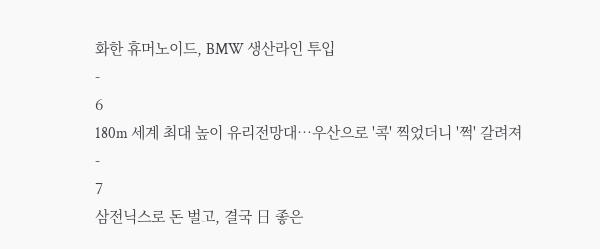화한 휴머노이드, BMW 생산라인 투입
-
6
180m 세계 최대 높이 유리전망대…우산으로 '콕' 찍었더니 '쩍' 갈려져
-
7
삼전닉스로 돈 벌고, 결국 日 좋은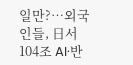일만?…외국인들, 日서 104조 AI·반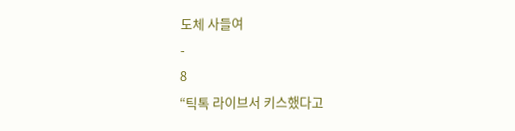도체 사들여
-
8
“틱톡 라이브서 키스했다고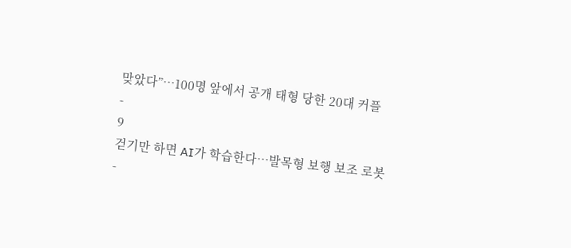맞았다”…100명 앞에서 공개 태형 당한 20대 커플
-
9
걷기만 하면 AI가 학습한다…발목형 보행 보조 로봇
-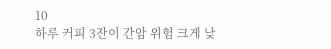10
하루 커피 3잔이 간암 위험 크게 낮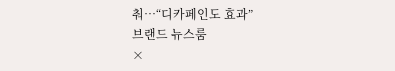춰…“디카페인도 효과”
브랜드 뉴스룸
×